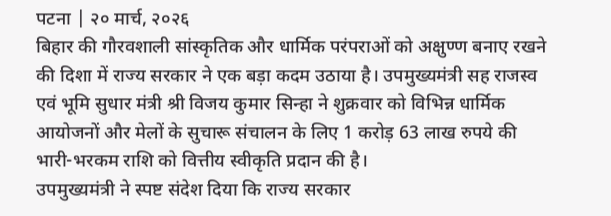पटना | २० मार्च, २०२६
बिहार की गौरवशाली सांस्कृतिक और धार्मिक परंपराओं को अक्षुण्ण बनाए रखने की दिशा में राज्य सरकार ने एक बड़ा कदम उठाया है। उपमुख्यमंत्री सह राजस्व एवं भूमि सुधार मंत्री श्री विजय कुमार सिन्हा ने शुक्रवार को विभिन्न धार्मिक आयोजनों और मेलों के सुचारू संचालन के लिए 1 करोड़ 63 लाख रुपये की भारी-भरकम राशि को वित्तीय स्वीकृति प्रदान की है।
उपमुख्यमंत्री ने स्पष्ट संदेश दिया कि राज्य सरकार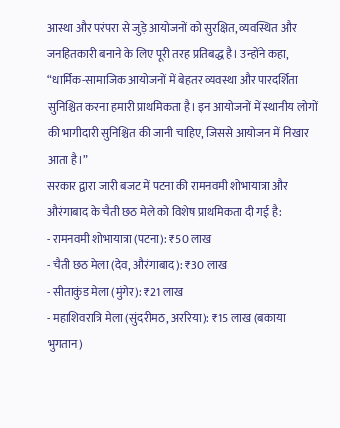आस्था और परंपरा से जुड़े आयोजनों को सुरक्षित, व्यवस्थित और जनहितकारी बनाने के लिए पूरी तरह प्रतिबद्ध है। उन्होंने कहा, “धार्मिक-सामाजिक आयोजनों में बेहतर व्यवस्था और पारदर्शिता सुनिश्चित करना हमारी प्राथमिकता है। इन आयोजनों में स्थानीय लोगों की भागीदारी सुनिश्चित की जानी चाहिए, जिससे आयोजन में निखार आता है।”
सरकार द्वारा जारी बजट में पटना की रामनवमी शोभायात्रा और औरंगाबाद के चैती छठ मेले को विशेष प्राथमिकता दी गई है:
- रामनवमी शोभायात्रा (पटना): ₹50 लाख
- चैती छठ मेला (देव, औरंगाबाद): ₹30 लाख
- सीताकुंड मेला (मुंगेर): ₹21 लाख
- महाशिवरात्रि मेला (सुंदरीमठ, अररिया): ₹15 लाख (बकाया भुगतान)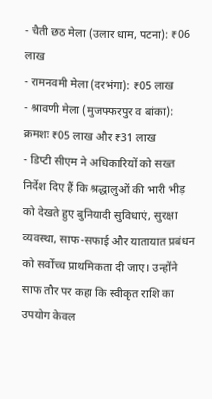- चैती छठ मेला (उलार धाम, पटना): ₹06 लाख
- रामनवमी मेला (दरभंगा): ₹05 लाख
- श्रावणी मेला (मुजफ्फरपुर व बांका): क्रमशः ₹05 लाख और ₹31 लाख
- डिप्टी सीएम ने अधिकारियों को सख्त निर्देश दिए हैं कि श्रद्धालुओं की भारी भीड़ को देखते हुए बुनियादी सुविधाएं, सुरक्षा व्यवस्था, साफ-सफाई और यातायात प्रबंधन को सर्वोच्च प्राथमिकता दी जाए। उन्होंने साफ तौर पर कहा कि स्वीकृत राशि का उपयोग केवल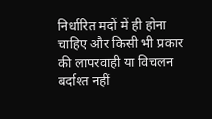निर्धारित मदों में ही होना चाहिए और किसी भी प्रकार की लापरवाही या विचलन बर्दाश्त नहीं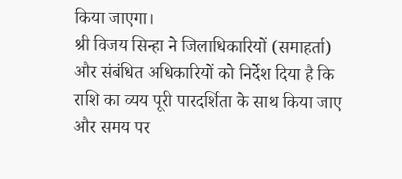किया जाएगा।
श्री विजय सिन्हा ने जिलाधिकारियों (समाहर्ता) और संबंधित अधिकारियों को निर्देश दिया है कि राशि का व्यय पूरी पारदर्शिता के साथ किया जाए और समय पर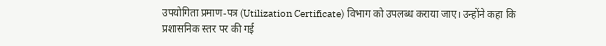उपयोगिता प्रमाण-पत्र (Utilization Certificate) विभाग को उपलब्ध कराया जाए। उन्होंने कहा कि प्रशासनिक स्तर पर की गई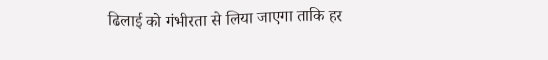ढिलाई को गंभीरता से लिया जाएगा ताकि हर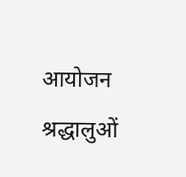आयोजन श्रद्धालुओं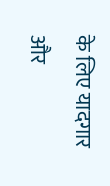के लिए यादगार और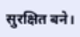सुरक्षित बने।